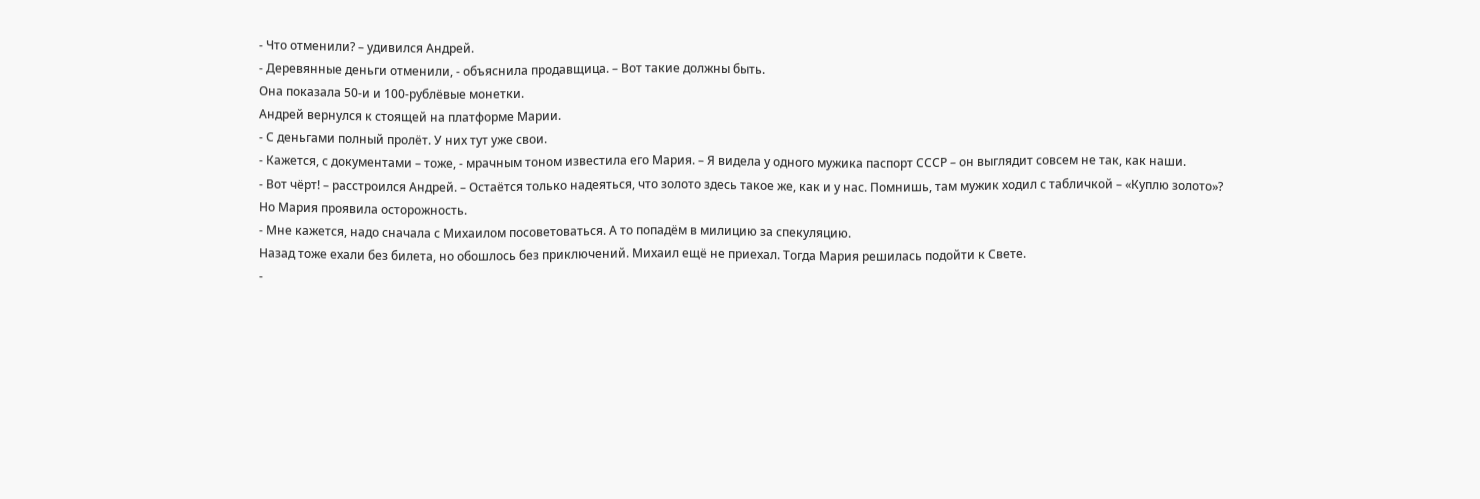- Что отменили? – удивился Андрей.
- Деревянные деньги отменили, - объяснила продавщица. – Вот такие должны быть.
Она показала 50-и и 100-рублёвые монетки.
Андрей вернулся к стоящей на платформе Марии.
- С деньгами полный пролёт. У них тут уже свои.
- Кажется, с документами – тоже, - мрачным тоном известила его Мария. – Я видела у одного мужика паспорт СССР – он выглядит совсем не так, как наши.
- Вот чёрт! – расстроился Андрей. – Остаётся только надеяться, что золото здесь такое же, как и у нас. Помнишь, там мужик ходил с табличкой – «Куплю золото»?
Но Мария проявила осторожность.
- Мне кажется, надо сначала с Михаилом посоветоваться. А то попадём в милицию за спекуляцию.
Назад тоже ехали без билета, но обошлось без приключений. Михаил ещё не приехал. Тогда Мария решилась подойти к Свете.
-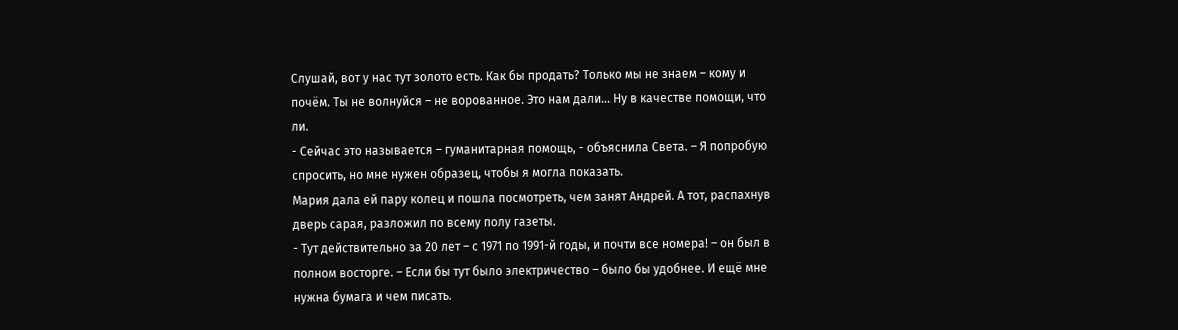Слушай, вот у нас тут золото есть. Как бы продать? Только мы не знаем – кому и почём. Ты не волнуйся – не ворованное. Это нам дали… Ну в качестве помощи, что ли.
- Сейчас это называется – гуманитарная помощь, - объяснила Света. – Я попробую спросить, но мне нужен образец, чтобы я могла показать.
Мария дала ей пару колец и пошла посмотреть, чем занят Андрей. А тот, распахнув дверь сарая, разложил по всему полу газеты.
- Тут действительно за 20 лет – с 1971 по 1991-й годы, и почти все номера! – он был в полном восторге. – Если бы тут было электричество – было бы удобнее. И ещё мне нужна бумага и чем писать.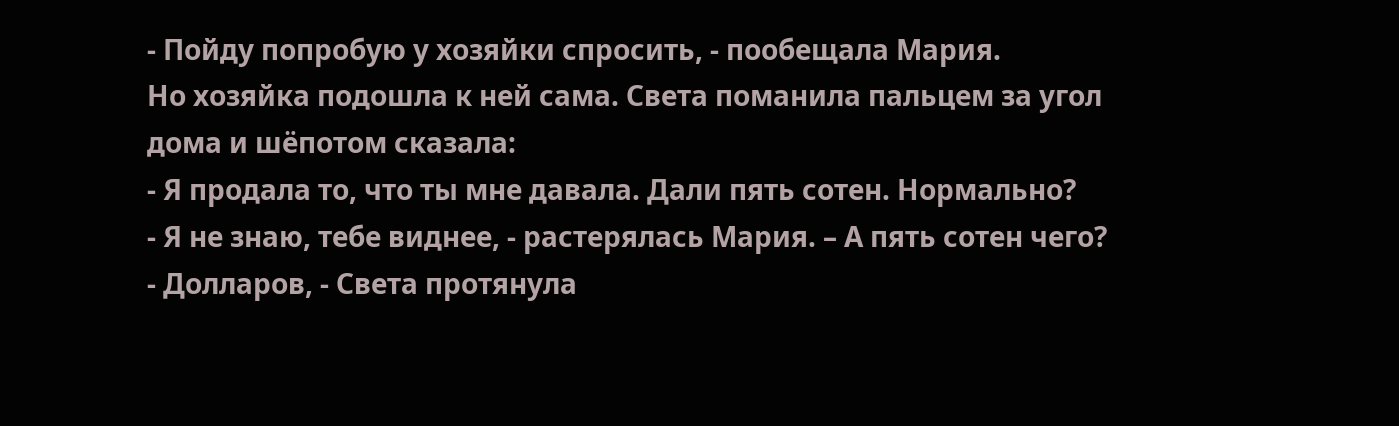- Пойду попробую у хозяйки спросить, - пообещала Мария.
Но хозяйка подошла к ней сама. Света поманила пальцем за угол дома и шёпотом сказала:
- Я продала то, что ты мне давала. Дали пять сотен. Нормально?
- Я не знаю, тебе виднее, - растерялась Мария. – А пять сотен чего?
- Долларов, - Света протянула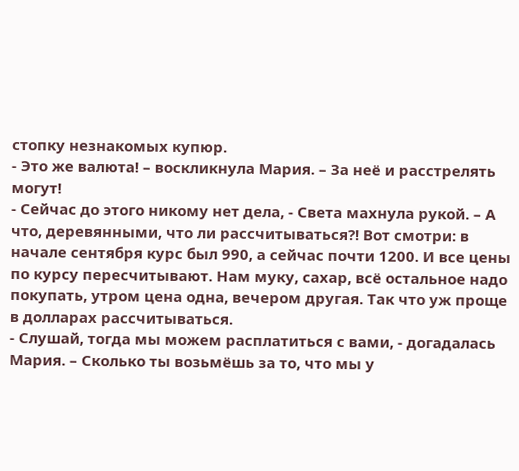стопку незнакомых купюр.
- Это же валюта! – воскликнула Мария. – За неё и расстрелять могут!
- Сейчас до этого никому нет дела, - Света махнула рукой. – А что, деревянными, что ли рассчитываться?! Вот смотри: в начале сентября курс был 990, а сейчас почти 1200. И все цены по курсу пересчитывают. Нам муку, сахар, всё остальное надо покупать, утром цена одна, вечером другая. Так что уж проще в долларах рассчитываться.
- Слушай, тогда мы можем расплатиться с вами, - догадалась Мария. – Сколько ты возьмёшь за то, что мы у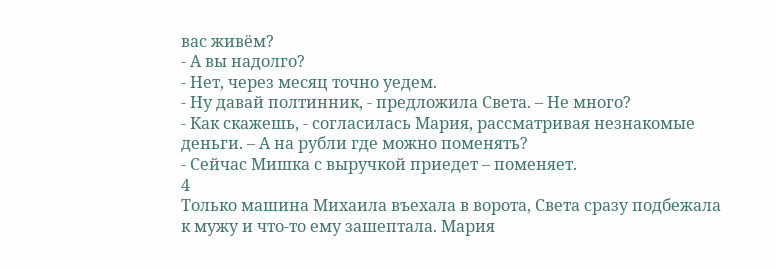вас живём?
- А вы надолго?
- Нет, через месяц точно уедем.
- Ну давай полтинник, - предложила Света. – Не много?
- Как скажешь, - согласилась Мария, рассматривая незнакомые деньги. – А на рубли где можно поменять?
- Сейчас Мишка с выручкой приедет – поменяет.
4
Только машина Михаила въехала в ворота, Света сразу подбежала к мужу и что-то ему зашептала. Мария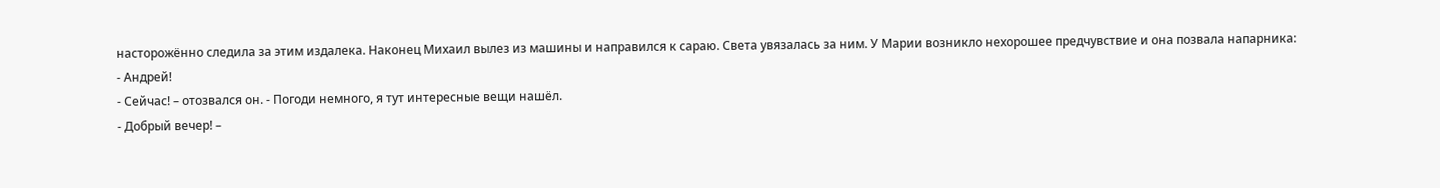насторожённо следила за этим издалека. Наконец Михаил вылез из машины и направился к сараю. Света увязалась за ним. У Марии возникло нехорошее предчувствие и она позвала напарника:
- Андрей!
- Сейчас! – отозвался он. - Погоди немного, я тут интересные вещи нашёл.
- Добрый вечер! –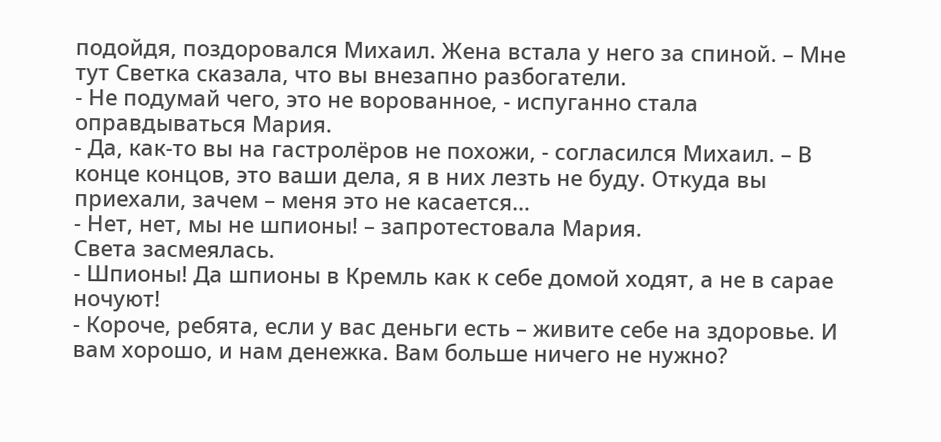подойдя, поздоровался Михаил. Жена встала у него за спиной. – Мне тут Светка сказала, что вы внезапно разбогатели.
- Не подумай чего, это не ворованное, - испуганно стала оправдываться Мария.
- Да, как-то вы на гастролёров не похожи, - согласился Михаил. – В конце концов, это ваши дела, я в них лезть не буду. Откуда вы приехали, зачем – меня это не касается…
- Нет, нет, мы не шпионы! – запротестовала Мария.
Света засмеялась.
- Шпионы! Да шпионы в Кремль как к себе домой ходят, а не в сарае ночуют!
- Короче, ребята, если у вас деньги есть – живите себе на здоровье. И вам хорошо, и нам денежка. Вам больше ничего не нужно?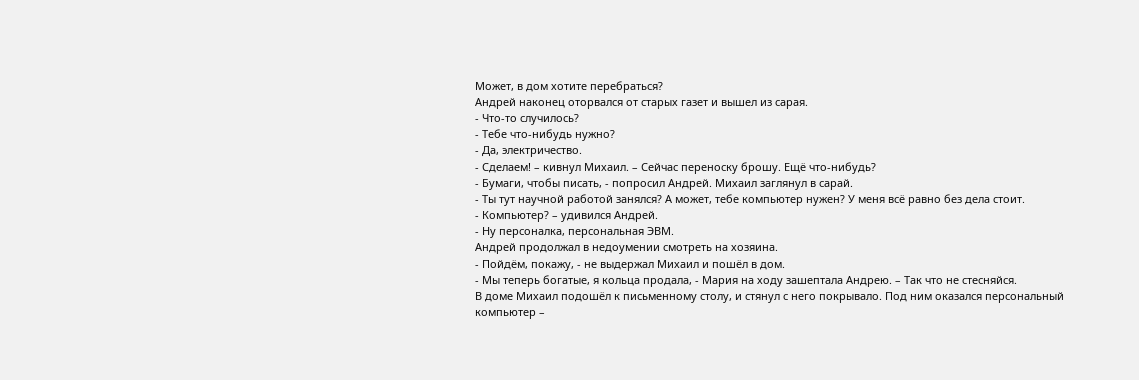Может, в дом хотите перебраться?
Андрей наконец оторвался от старых газет и вышел из сарая.
- Что-то случилось?
- Тебе что-нибудь нужно?
- Да, электричество.
- Сделаем! – кивнул Михаил. – Сейчас переноску брошу. Ещё что-нибудь?
- Бумаги, чтобы писать, - попросил Андрей. Михаил заглянул в сарай.
- Ты тут научной работой занялся? А может, тебе компьютер нужен? У меня всё равно без дела стоит.
- Компьютер? – удивился Андрей.
- Ну персоналка, персональная ЭВМ.
Андрей продолжал в недоумении смотреть на хозяина.
- Пойдём, покажу, - не выдержал Михаил и пошёл в дом.
- Мы теперь богатые, я кольца продала, - Мария на ходу зашептала Андрею. – Так что не стесняйся.
В доме Михаил подошёл к письменному столу, и стянул с него покрывало. Под ним оказался персональный компьютер –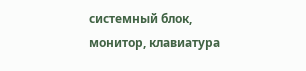системный блок, монитор, клавиатура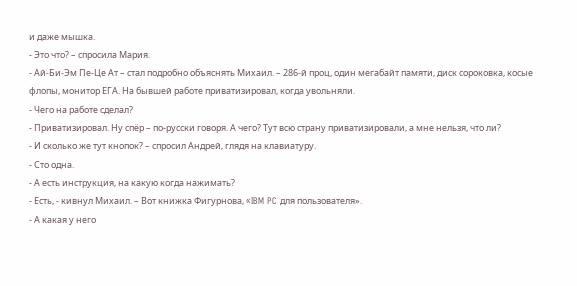и даже мышка.
- Это что? – спросила Мария.
- Ай-Би-Эм Пе-Це Ат – стал подробно объяснять Михаил. – 286-й проц, один мегабайт памяти, диск сороковка, косые флопы, монитор ЕГА. На бывшей работе приватизировал, когда увольняли.
- Чего на работе сделал?
- Приватизировал. Ну спёр – по-русски говоря. А чего? Тут всю страну приватизировали, а мне нельзя, что ли?
- И сколько же тут кнопок? – спросил Андрей, глядя на клавиатуру.
- Сто одна.
- А есть инструкция, на какую когда нажимать?
- Есть, - кивнул Михаил. – Вот книжка Фигурнова, «IBM PC для пользователя».
- А какая у него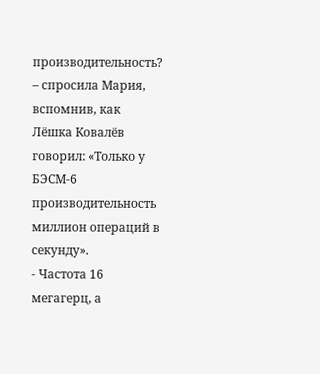производительность? – спросила Мария, вспомнив, как Лёшка Ковалёв говорил: «Только у БЭСМ-6 производительность миллион операций в секунду».
- Частота 16 мегагерц, а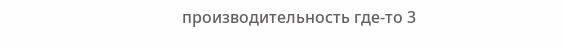производительность где-то 3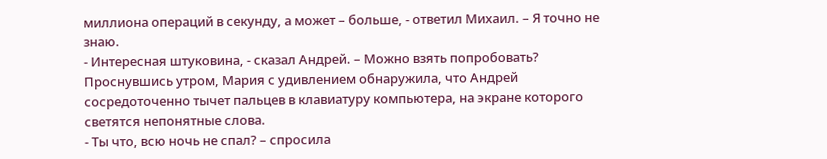миллиона операций в секунду, а может – больше, - ответил Михаил. – Я точно не знаю.
- Интересная штуковина, - сказал Андрей. – Можно взять попробовать?
Проснувшись утром, Мария с удивлением обнаружила, что Андрей сосредоточенно тычет пальцев в клавиатуру компьютера, на экране которого светятся непонятные слова.
- Ты что, всю ночь не спал? – спросила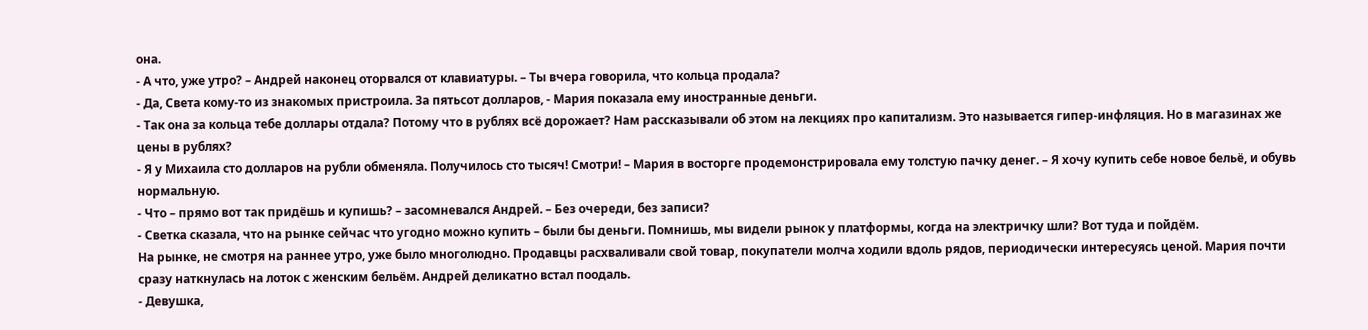она.
- А что, уже утро? – Андрей наконец оторвался от клавиатуры. – Ты вчера говорила, что кольца продала?
- Да, Света кому-то из знакомых пристроила. За пятьсот долларов, - Мария показала ему иностранные деньги.
- Так она за кольца тебе доллары отдала? Потому что в рублях всё дорожает? Нам рассказывали об этом на лекциях про капитализм. Это называется гипер-инфляция. Но в магазинах же цены в рублях?
- Я у Михаила сто долларов на рубли обменяла. Получилось сто тысяч! Смотри! – Мария в восторге продемонстрировала ему толстую пачку денег. – Я хочу купить себе новое бельё, и обувь нормальную.
- Что – прямо вот так придёшь и купишь? – засомневался Андрей. – Без очереди, без записи?
- Светка сказала, что на рынке сейчас что угодно можно купить – были бы деньги. Помнишь, мы видели рынок у платформы, когда на электричку шли? Вот туда и пойдём.
На рынке, не смотря на раннее утро, уже было многолюдно. Продавцы расхваливали свой товар, покупатели молча ходили вдоль рядов, периодически интересуясь ценой. Мария почти сразу наткнулась на лоток с женским бельём. Андрей деликатно встал поодаль.
- Девушка,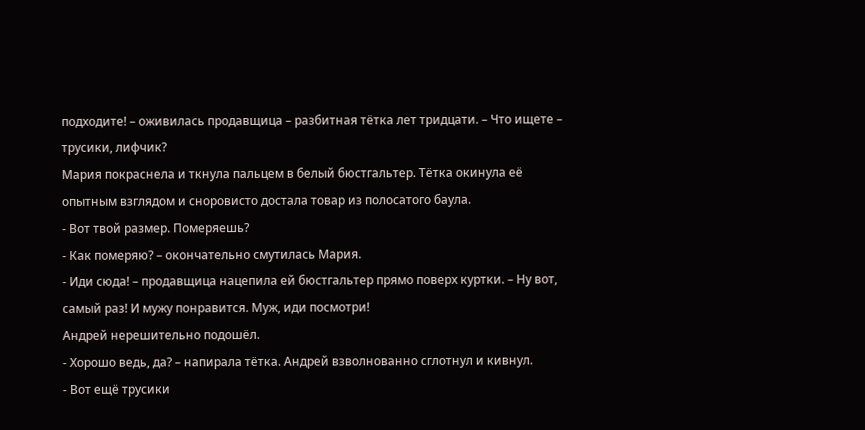подходите! – оживилась продавщица – разбитная тётка лет тридцати. – Что ищете – трусики, лифчик?
Мария покраснела и ткнула пальцем в белый бюстгальтер. Тётка окинула её опытным взглядом и сноровисто достала товар из полосатого баула.
- Вот твой размер. Померяешь?
- Как померяю? – окончательно смутилась Мария.
- Иди сюда! – продавщица нацепила ей бюстгальтер прямо поверх куртки. – Ну вот, самый раз! И мужу понравится. Муж, иди посмотри!
Андрей нерешительно подошёл.
- Хорошо ведь, да? – напирала тётка. Андрей взволнованно сглотнул и кивнул.
- Вот ещё трусики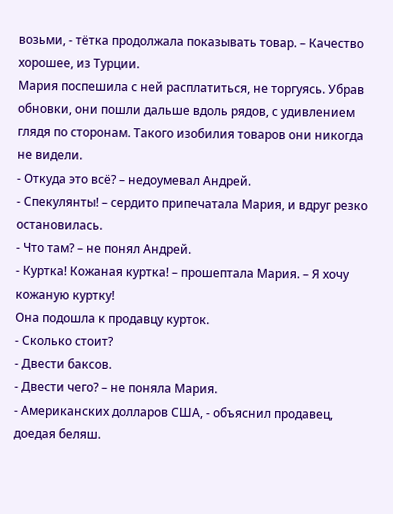возьми, - тётка продолжала показывать товар. – Качество хорошее, из Турции.
Мария поспешила с ней расплатиться, не торгуясь. Убрав обновки, они пошли дальше вдоль рядов, с удивлением глядя по сторонам. Такого изобилия товаров они никогда не видели.
- Откуда это всё? – недоумевал Андрей.
- Спекулянты! – сердито припечатала Мария, и вдруг резко остановилась.
- Что там? – не понял Андрей.
- Куртка! Кожаная куртка! – прошептала Мария. – Я хочу кожаную куртку!
Она подошла к продавцу курток.
- Сколько стоит?
- Двести баксов.
- Двести чего? – не поняла Мария.
- Американских долларов США, - объяснил продавец, доедая беляш.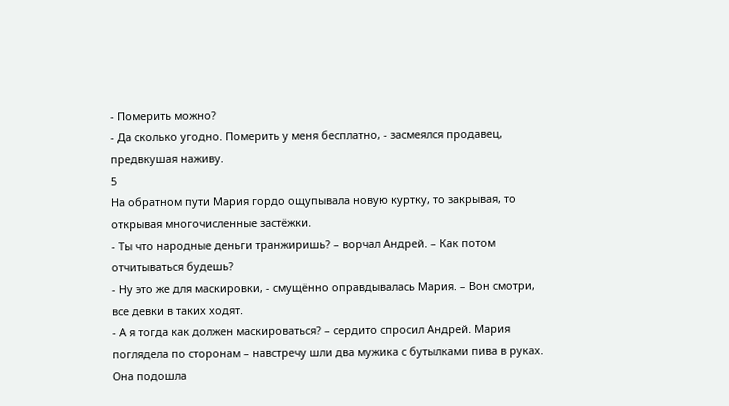- Померить можно?
- Да сколько угодно. Померить у меня бесплатно, - засмеялся продавец, предвкушая наживу.
5
На обратном пути Мария гордо ощупывала новую куртку, то закрывая, то открывая многочисленные застёжки.
- Ты что народные деньги транжиришь? – ворчал Андрей. – Как потом отчитываться будешь?
- Ну это же для маскировки, - смущённо оправдывалась Мария. – Вон смотри, все девки в таких ходят.
- А я тогда как должен маскироваться? – сердито спросил Андрей. Мария поглядела по сторонам – навстречу шли два мужика с бутылками пива в руках. Она подошла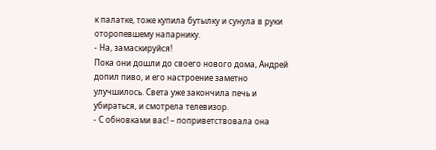к палатке, тоже купила бутылку и сунула в руки оторопевшему напарнику.
- На, замаскируйся!
Пока они дошли до своего нового дома, Андрей допил пиво, и его настроение заметно улучшилось. Света уже закончила печь и убираться, и смотрела телевизор.
- С обновками вас! – поприветствовала она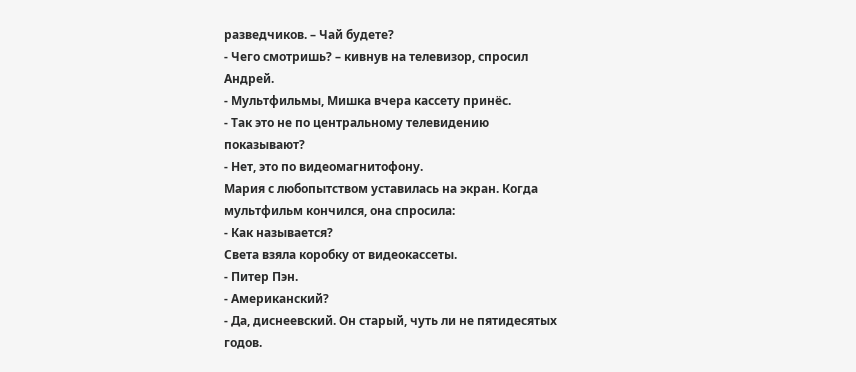разведчиков. – Чай будете?
- Чего смотришь? – кивнув на телевизор, спросил Андрей.
- Мультфильмы, Мишка вчера кассету принёс.
- Так это не по центральному телевидению показывают?
- Нет, это по видеомагнитофону.
Мария с любопытством уставилась на экран. Когда мультфильм кончился, она спросила:
- Как называется?
Света взяла коробку от видеокассеты.
- Питер Пэн.
- Американский?
- Да, диснеевский. Он старый, чуть ли не пятидесятых годов.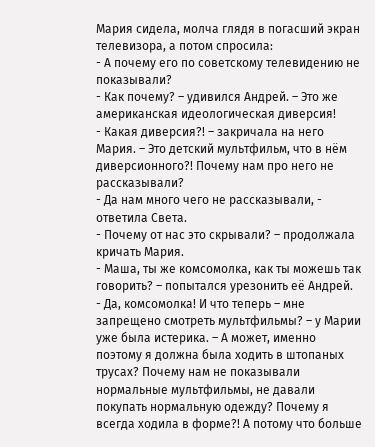Мария сидела, молча глядя в погасший экран телевизора, а потом спросила:
- А почему его по советскому телевидению не показывали?
- Как почему? – удивился Андрей. – Это же американская идеологическая диверсия!
- Какая диверсия?! – закричала на него Мария. – Это детский мультфильм, что в нём диверсионного?! Почему нам про него не рассказывали?
- Да нам много чего не рассказывали, - ответила Света.
- Почему от нас это скрывали? – продолжала кричать Мария.
- Маша, ты же комсомолка, как ты можешь так говорить? – попытался урезонить её Андрей.
- Да, комсомолка! И что теперь – мне запрещено смотреть мультфильмы? – у Марии уже была истерика. – А может, именно поэтому я должна была ходить в штопаных трусах? Почему нам не показывали нормальные мультфильмы, не давали покупать нормальную одежду? Почему я всегда ходила в форме?! А потому что больше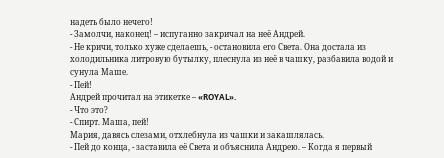надеть было нечего!
- Замолчи, наконец! – испуганно закричал на неё Андрей.
- Не кричи, только хуже сделаешь, - остановила его Света. Она достала из холодильника литровую бутылку, плеснула из неё в чашку, разбавила водой и сунула Маше.
- Пей!
Андрей прочитал на этикетке – «ROYAL».
- Что это?
- Спирт. Маша, пей!
Мария, давясь слезами, отхлебнула из чашки и закашлялась.
- Пей до конца, - заставила её Света и объяснила Андрею. – Когда я первый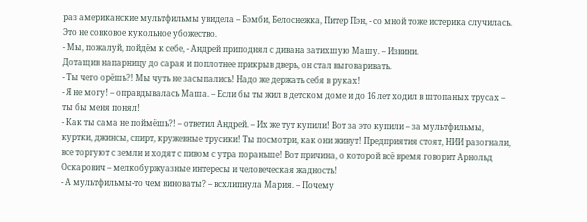раз американские мультфильмы увидела – Бэмби, Белоснежка, Питер Пэн, - со мной тоже истерика случилась. Это не совковое кукольное убожество.
- Мы, пожалуй, пойдём к себе, - Андрей приподнял с дивана затихшую Машу. – Извини.
Дотащив напарницу до сарая и поплотнее прикрыв дверь, он стал выговаривать.
- Ты чего орёшь?! Мы чуть не засыпались! Надо же держать себя в руках!
- Я не могу! – оправдывалась Маша. – Если бы ты жил в детском доме и до 16 лет ходил в штопаных трусах – ты бы меня понял!
- Как ты сама не поймёшь?! – ответил Андрей. – Их же тут купили! Вот за это купили – за мультфильмы, куртки, джинсы, спирт, кружевные трусики! Ты посмотри, как они живут! Предприятия стоят, НИИ разогнали, все торгуют с земли и ходят с пивом с утра пораньше! Вот причина, о которой всё время говорит Арнольд Оскарович – мелкобуржуазные интересы и человеческая жадность!
- А мультфильмы-то чем виноваты? – всхлипнула Мария. – Почему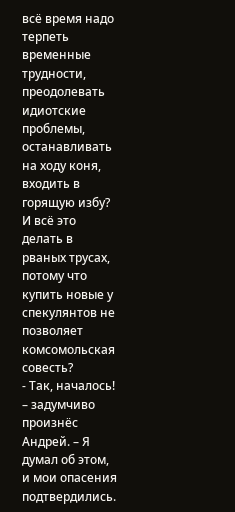всё время надо терпеть временные трудности, преодолевать идиотские проблемы, останавливать на ходу коня, входить в горящую избу? И всё это делать в рваных трусах, потому что купить новые у спекулянтов не позволяет комсомольская совесть?
- Так, началось! – задумчиво произнёс Андрей. – Я думал об этом, и мои опасения подтвердились.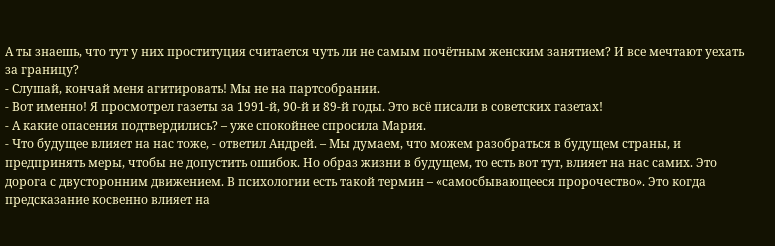А ты знаешь, что тут у них проституция считается чуть ли не самым почётным женским занятием? И все мечтают уехать за границу?
- Слушай, кончай меня агитировать! Мы не на партсобрании.
- Вот именно! Я просмотрел газеты за 1991-й, 90-й и 89-й годы. Это всё писали в советских газетах!
- А какие опасения подтвердились? – уже спокойнее спросила Мария.
- Что будущее влияет на нас тоже, - ответил Андрей. – Мы думаем, что можем разобраться в будущем страны, и предпринять меры, чтобы не допустить ошибок. Но образ жизни в будущем, то есть вот тут, влияет на нас самих. Это дорога с двусторонним движением. В психологии есть такой термин – «самосбывающееся пророчество». Это когда предсказание косвенно влияет на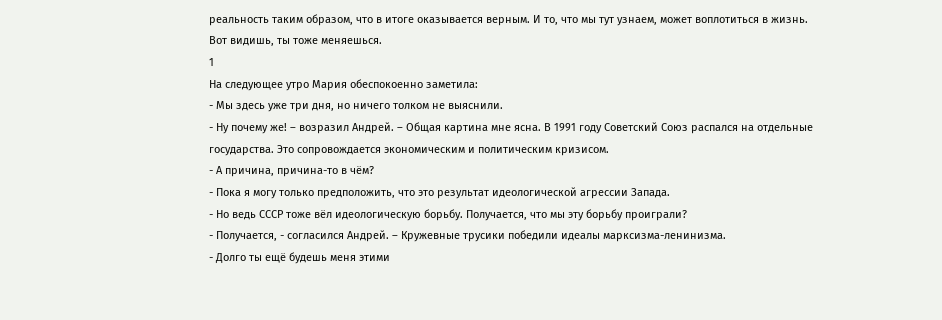реальность таким образом, что в итоге оказывается верным. И то, что мы тут узнаем, может воплотиться в жизнь. Вот видишь, ты тоже меняешься.
1
На следующее утро Мария обеспокоенно заметила:
- Мы здесь уже три дня, но ничего толком не выяснили.
- Ну почему же! – возразил Андрей. – Общая картина мне ясна. В 1991 году Советский Союз распался на отдельные государства. Это сопровождается экономическим и политическим кризисом.
- А причина, причина-то в чём?
- Пока я могу только предположить, что это результат идеологической агрессии Запада.
- Но ведь СССР тоже вёл идеологическую борьбу. Получается, что мы эту борьбу проиграли?
- Получается, - согласился Андрей. – Кружевные трусики победили идеалы марксизма-ленинизма.
- Долго ты ещё будешь меня этими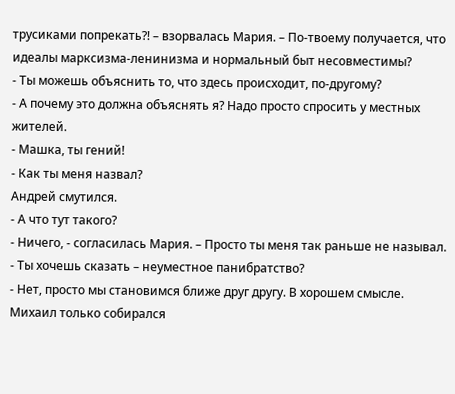трусиками попрекать?! – взорвалась Мария. – По-твоему получается, что идеалы марксизма-ленинизма и нормальный быт несовместимы?
- Ты можешь объяснить то, что здесь происходит, по-другому?
- А почему это должна объяснять я? Надо просто спросить у местных жителей.
- Машка, ты гений!
- Как ты меня назвал?
Андрей смутился.
- А что тут такого?
- Ничего, - согласилась Мария. – Просто ты меня так раньше не называл.
- Ты хочешь сказать – неуместное панибратство?
- Нет, просто мы становимся ближе друг другу. В хорошем смысле.
Михаил только собирался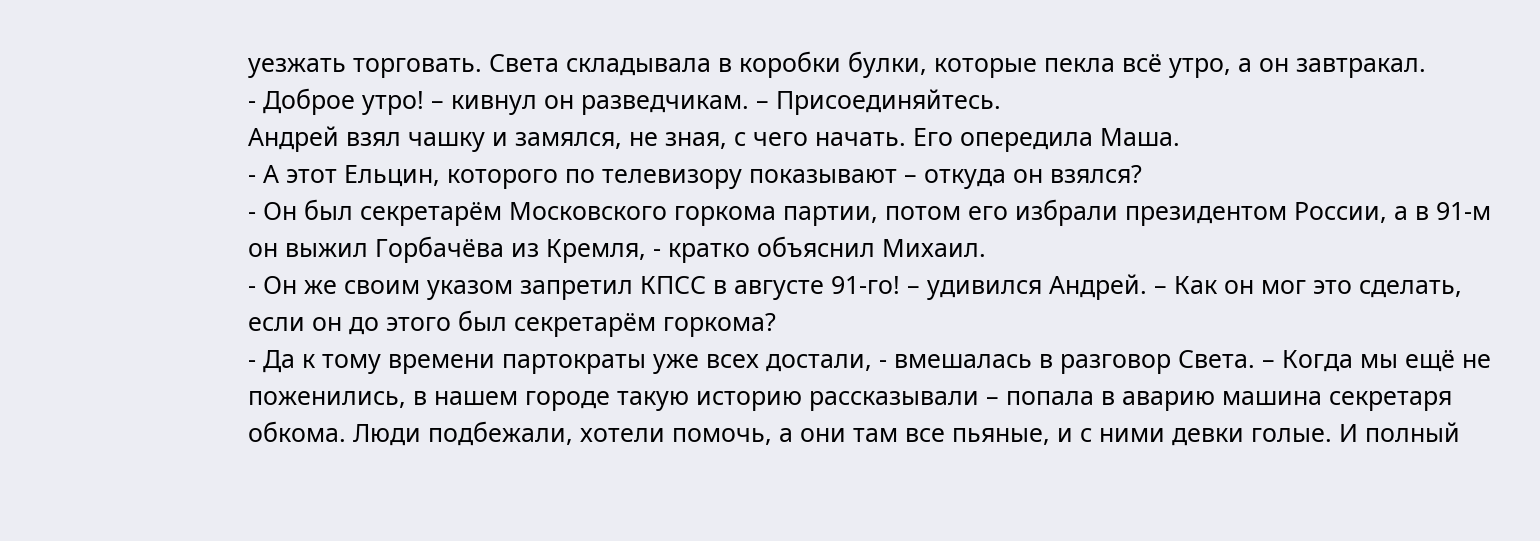уезжать торговать. Света складывала в коробки булки, которые пекла всё утро, а он завтракал.
- Доброе утро! – кивнул он разведчикам. – Присоединяйтесь.
Андрей взял чашку и замялся, не зная, с чего начать. Его опередила Маша.
- А этот Ельцин, которого по телевизору показывают – откуда он взялся?
- Он был секретарём Московского горкома партии, потом его избрали президентом России, а в 91-м он выжил Горбачёва из Кремля, - кратко объяснил Михаил.
- Он же своим указом запретил КПСС в августе 91-го! – удивился Андрей. – Как он мог это сделать, если он до этого был секретарём горкома?
- Да к тому времени партократы уже всех достали, - вмешалась в разговор Света. – Когда мы ещё не поженились, в нашем городе такую историю рассказывали – попала в аварию машина секретаря обкома. Люди подбежали, хотели помочь, а они там все пьяные, и с ними девки голые. И полный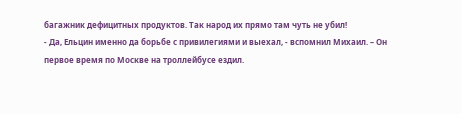багажник дефицитных продуктов. Так народ их прямо там чуть не убил!
- Да, Ельцин именно да борьбе с привилегиями и выехал, - вспомнил Михаил. – Он первое время по Москве на троллейбусе ездил.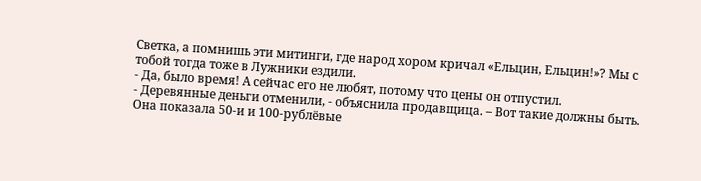Светка, а помнишь эти митинги, где народ хором кричал «Ельцин, Ельцин!»? Мы с тобой тогда тоже в Лужники ездили.
- Да, было время! А сейчас его не любят, потому что цены он отпустил.
- Деревянные деньги отменили, - объяснила продавщица. – Вот такие должны быть.
Она показала 50-и и 100-рублёвые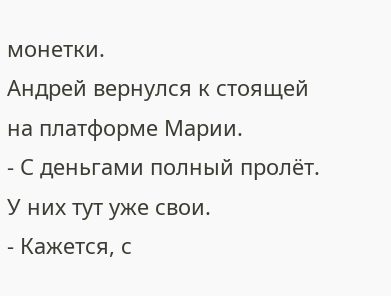монетки.
Андрей вернулся к стоящей на платформе Марии.
- С деньгами полный пролёт. У них тут уже свои.
- Кажется, с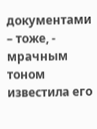документами – тоже, - мрачным тоном известила его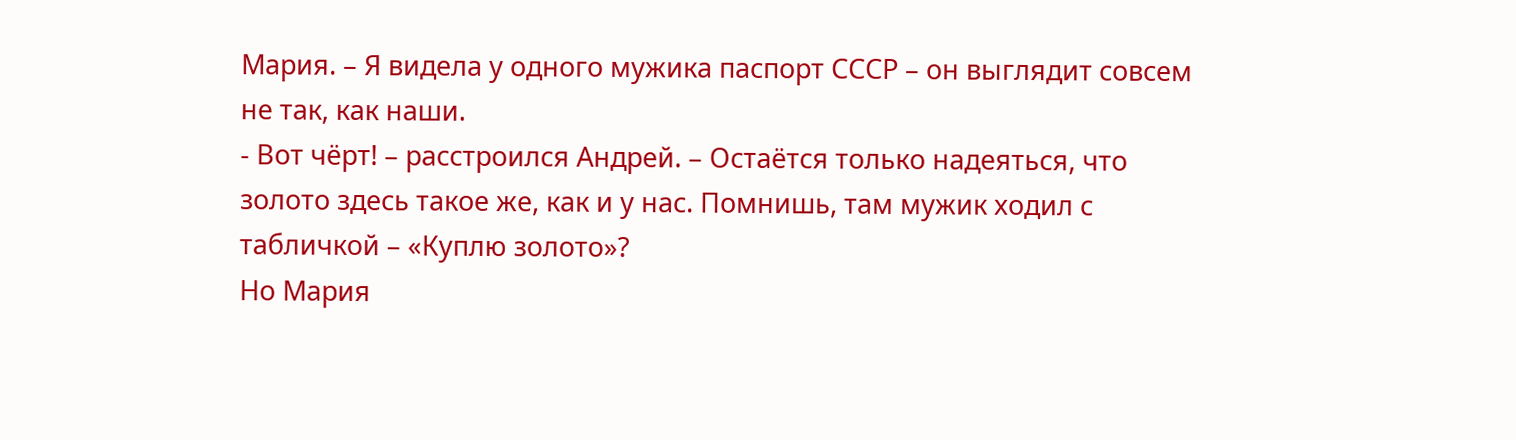Мария. – Я видела у одного мужика паспорт СССР – он выглядит совсем не так, как наши.
- Вот чёрт! – расстроился Андрей. – Остаётся только надеяться, что золото здесь такое же, как и у нас. Помнишь, там мужик ходил с табличкой – «Куплю золото»?
Но Мария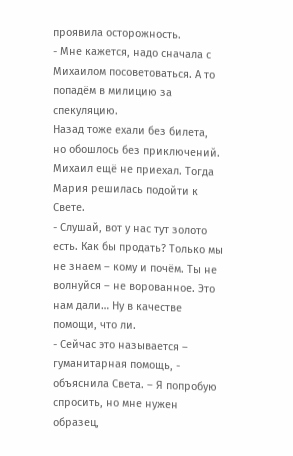проявила осторожность.
- Мне кажется, надо сначала с Михаилом посоветоваться. А то попадём в милицию за спекуляцию.
Назад тоже ехали без билета, но обошлось без приключений. Михаил ещё не приехал. Тогда Мария решилась подойти к Свете.
- Слушай, вот у нас тут золото есть. Как бы продать? Только мы не знаем – кому и почём. Ты не волнуйся – не ворованное. Это нам дали… Ну в качестве помощи, что ли.
- Сейчас это называется – гуманитарная помощь, - объяснила Света. – Я попробую спросить, но мне нужен образец,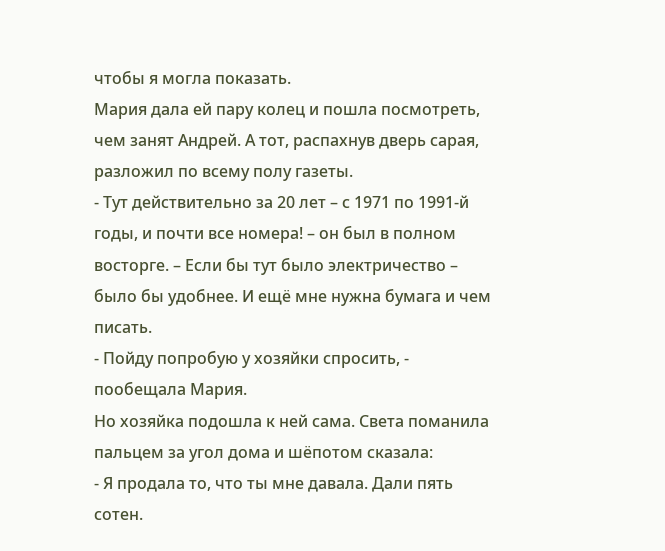чтобы я могла показать.
Мария дала ей пару колец и пошла посмотреть, чем занят Андрей. А тот, распахнув дверь сарая, разложил по всему полу газеты.
- Тут действительно за 20 лет – с 1971 по 1991-й годы, и почти все номера! – он был в полном восторге. – Если бы тут было электричество – было бы удобнее. И ещё мне нужна бумага и чем писать.
- Пойду попробую у хозяйки спросить, - пообещала Мария.
Но хозяйка подошла к ней сама. Света поманила пальцем за угол дома и шёпотом сказала:
- Я продала то, что ты мне давала. Дали пять сотен.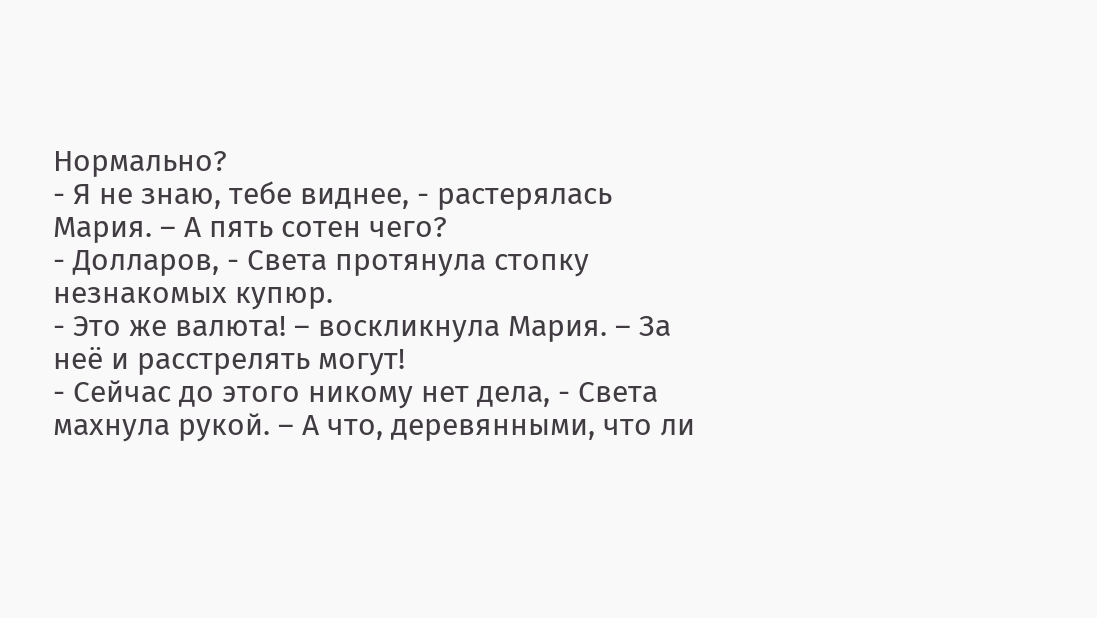Нормально?
- Я не знаю, тебе виднее, - растерялась Мария. – А пять сотен чего?
- Долларов, - Света протянула стопку незнакомых купюр.
- Это же валюта! – воскликнула Мария. – За неё и расстрелять могут!
- Сейчас до этого никому нет дела, - Света махнула рукой. – А что, деревянными, что ли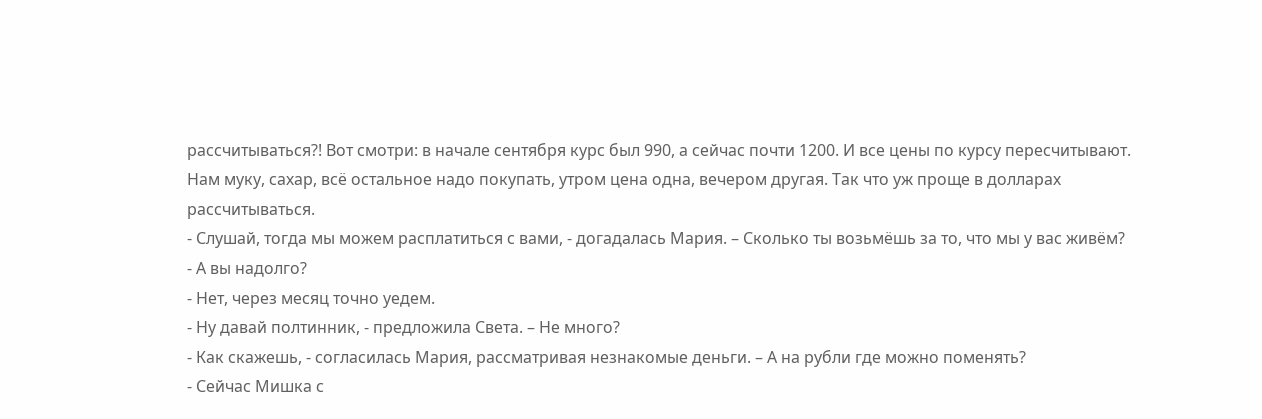рассчитываться?! Вот смотри: в начале сентября курс был 990, а сейчас почти 1200. И все цены по курсу пересчитывают. Нам муку, сахар, всё остальное надо покупать, утром цена одна, вечером другая. Так что уж проще в долларах рассчитываться.
- Слушай, тогда мы можем расплатиться с вами, - догадалась Мария. – Сколько ты возьмёшь за то, что мы у вас живём?
- А вы надолго?
- Нет, через месяц точно уедем.
- Ну давай полтинник, - предложила Света. – Не много?
- Как скажешь, - согласилась Мария, рассматривая незнакомые деньги. – А на рубли где можно поменять?
- Сейчас Мишка с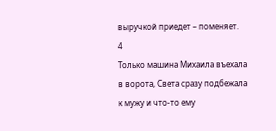выручкой приедет – поменяет.
4
Только машина Михаила въехала в ворота, Света сразу подбежала к мужу и что-то ему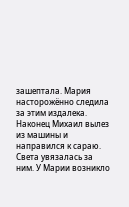зашептала. Мария насторожённо следила за этим издалека. Наконец Михаил вылез из машины и направился к сараю. Света увязалась за ним. У Марии возникло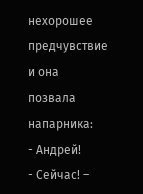нехорошее предчувствие и она позвала напарника:
- Андрей!
- Сейчас! –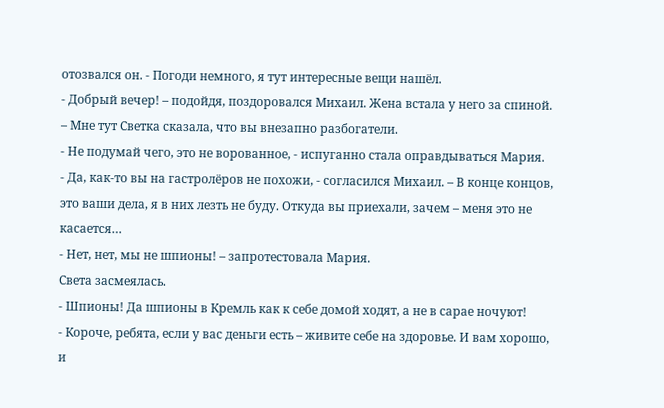отозвался он. - Погоди немного, я тут интересные вещи нашёл.
- Добрый вечер! – подойдя, поздоровался Михаил. Жена встала у него за спиной. – Мне тут Светка сказала, что вы внезапно разбогатели.
- Не подумай чего, это не ворованное, - испуганно стала оправдываться Мария.
- Да, как-то вы на гастролёров не похожи, - согласился Михаил. – В конце концов, это ваши дела, я в них лезть не буду. Откуда вы приехали, зачем – меня это не касается…
- Нет, нет, мы не шпионы! – запротестовала Мария.
Света засмеялась.
- Шпионы! Да шпионы в Кремль как к себе домой ходят, а не в сарае ночуют!
- Короче, ребята, если у вас деньги есть – живите себе на здоровье. И вам хорошо, и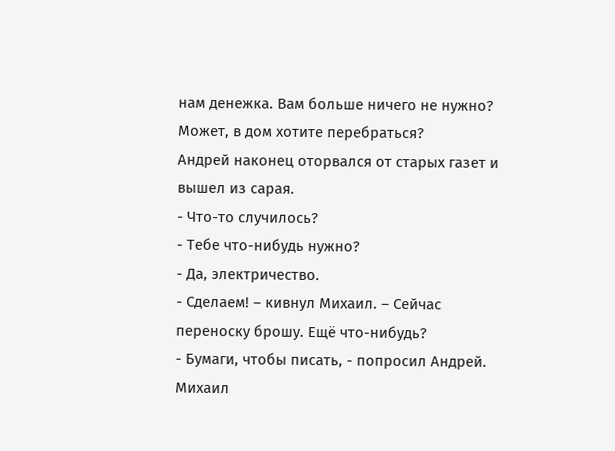нам денежка. Вам больше ничего не нужно? Может, в дом хотите перебраться?
Андрей наконец оторвался от старых газет и вышел из сарая.
- Что-то случилось?
- Тебе что-нибудь нужно?
- Да, электричество.
- Сделаем! – кивнул Михаил. – Сейчас переноску брошу. Ещё что-нибудь?
- Бумаги, чтобы писать, - попросил Андрей. Михаил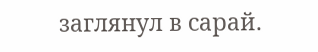заглянул в сарай.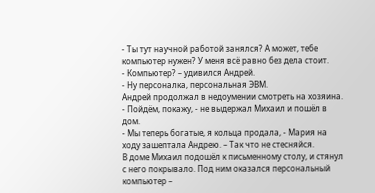- Ты тут научной работой занялся? А может, тебе компьютер нужен? У меня всё равно без дела стоит.
- Компьютер? – удивился Андрей.
- Ну персоналка, персональная ЭВМ.
Андрей продолжал в недоумении смотреть на хозяина.
- Пойдём, покажу, - не выдержал Михаил и пошёл в дом.
- Мы теперь богатые, я кольца продала, - Мария на ходу зашептала Андрею. – Так что не стесняйся.
В доме Михаил подошёл к письменному столу, и стянул с него покрывало. Под ним оказался персональный компьютер –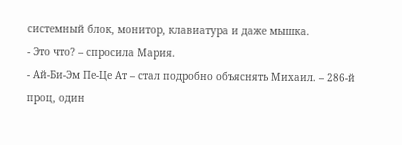системный блок, монитор, клавиатура и даже мышка.
- Это что? – спросила Мария.
- Ай-Би-Эм Пе-Це Ат – стал подробно объяснять Михаил. – 286-й проц, один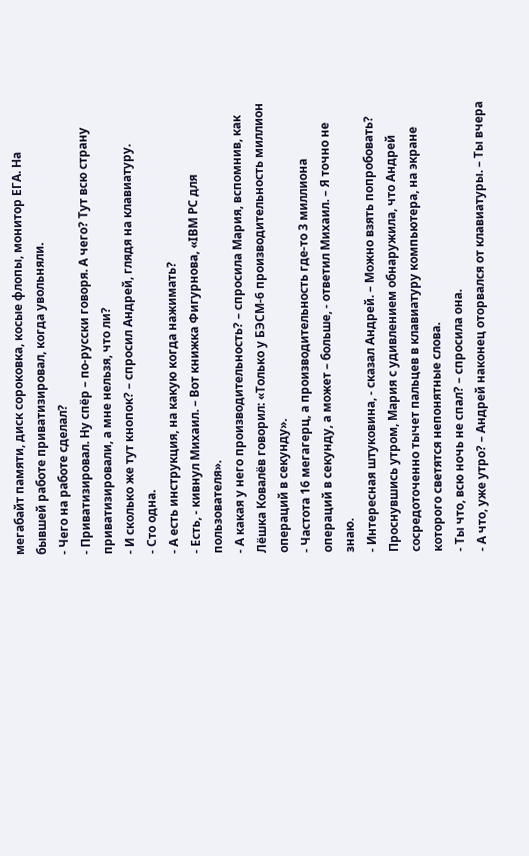мегабайт памяти, диск сороковка, косые флопы, монитор ЕГА. На бывшей работе приватизировал, когда увольняли.
- Чего на работе сделал?
- Приватизировал. Ну спёр – по-русски говоря. А чего? Тут всю страну приватизировали, а мне нельзя, что ли?
- И сколько же тут кнопок? – спросил Андрей, глядя на клавиатуру.
- Сто одна.
- А есть инструкция, на какую когда нажимать?
- Есть, - кивнул Михаил. – Вот книжка Фигурнова, «IBM PC для пользователя».
- А какая у него производительность? – спросила Мария, вспомнив, как Лёшка Ковалёв говорил: «Только у БЭСМ-6 производительность миллион операций в секунду».
- Частота 16 мегагерц, а производительность где-то 3 миллиона операций в секунду, а может – больше, - ответил Михаил. – Я точно не знаю.
- Интересная штуковина, - сказал Андрей. – Можно взять попробовать?
Проснувшись утром, Мария с удивлением обнаружила, что Андрей сосредоточенно тычет пальцев в клавиатуру компьютера, на экране которого светятся непонятные слова.
- Ты что, всю ночь не спал? – спросила она.
- А что, уже утро? – Андрей наконец оторвался от клавиатуры. – Ты вчера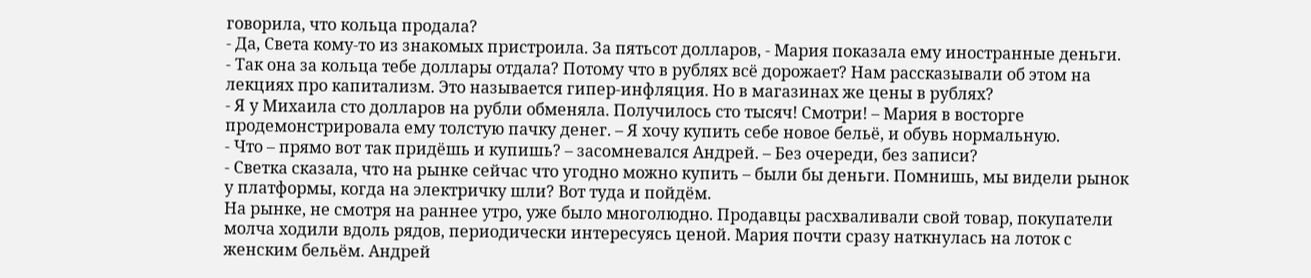говорила, что кольца продала?
- Да, Света кому-то из знакомых пристроила. За пятьсот долларов, - Мария показала ему иностранные деньги.
- Так она за кольца тебе доллары отдала? Потому что в рублях всё дорожает? Нам рассказывали об этом на лекциях про капитализм. Это называется гипер-инфляция. Но в магазинах же цены в рублях?
- Я у Михаила сто долларов на рубли обменяла. Получилось сто тысяч! Смотри! – Мария в восторге продемонстрировала ему толстую пачку денег. – Я хочу купить себе новое бельё, и обувь нормальную.
- Что – прямо вот так придёшь и купишь? – засомневался Андрей. – Без очереди, без записи?
- Светка сказала, что на рынке сейчас что угодно можно купить – были бы деньги. Помнишь, мы видели рынок у платформы, когда на электричку шли? Вот туда и пойдём.
На рынке, не смотря на раннее утро, уже было многолюдно. Продавцы расхваливали свой товар, покупатели молча ходили вдоль рядов, периодически интересуясь ценой. Мария почти сразу наткнулась на лоток с женским бельём. Андрей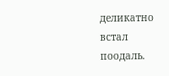деликатно встал поодаль.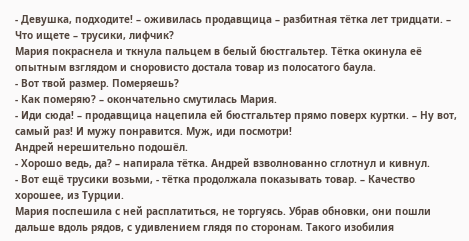- Девушка, подходите! – оживилась продавщица – разбитная тётка лет тридцати. – Что ищете – трусики, лифчик?
Мария покраснела и ткнула пальцем в белый бюстгальтер. Тётка окинула её опытным взглядом и сноровисто достала товар из полосатого баула.
- Вот твой размер. Померяешь?
- Как померяю? – окончательно смутилась Мария.
- Иди сюда! – продавщица нацепила ей бюстгальтер прямо поверх куртки. – Ну вот, самый раз! И мужу понравится. Муж, иди посмотри!
Андрей нерешительно подошёл.
- Хорошо ведь, да? – напирала тётка. Андрей взволнованно сглотнул и кивнул.
- Вот ещё трусики возьми, - тётка продолжала показывать товар. – Качество хорошее, из Турции.
Мария поспешила с ней расплатиться, не торгуясь. Убрав обновки, они пошли дальше вдоль рядов, с удивлением глядя по сторонам. Такого изобилия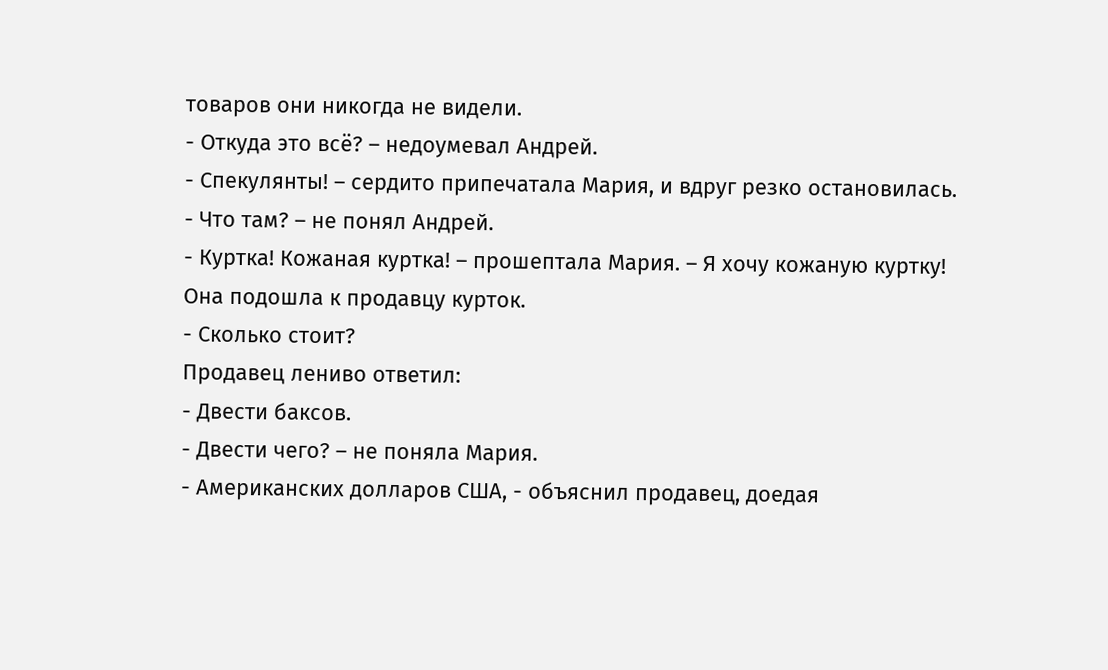товаров они никогда не видели.
- Откуда это всё? – недоумевал Андрей.
- Спекулянты! – сердито припечатала Мария, и вдруг резко остановилась.
- Что там? – не понял Андрей.
- Куртка! Кожаная куртка! – прошептала Мария. – Я хочу кожаную куртку!
Она подошла к продавцу курток.
- Сколько стоит?
Продавец лениво ответил:
- Двести баксов.
- Двести чего? – не поняла Мария.
- Американских долларов США, - объяснил продавец, доедая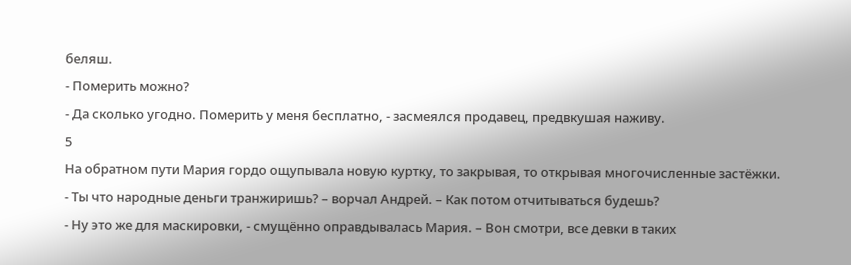беляш.
- Померить можно?
- Да сколько угодно. Померить у меня бесплатно, - засмеялся продавец, предвкушая наживу.
5
На обратном пути Мария гордо ощупывала новую куртку, то закрывая, то открывая многочисленные застёжки.
- Ты что народные деньги транжиришь? – ворчал Андрей. – Как потом отчитываться будешь?
- Ну это же для маскировки, - смущённо оправдывалась Мария. – Вон смотри, все девки в таких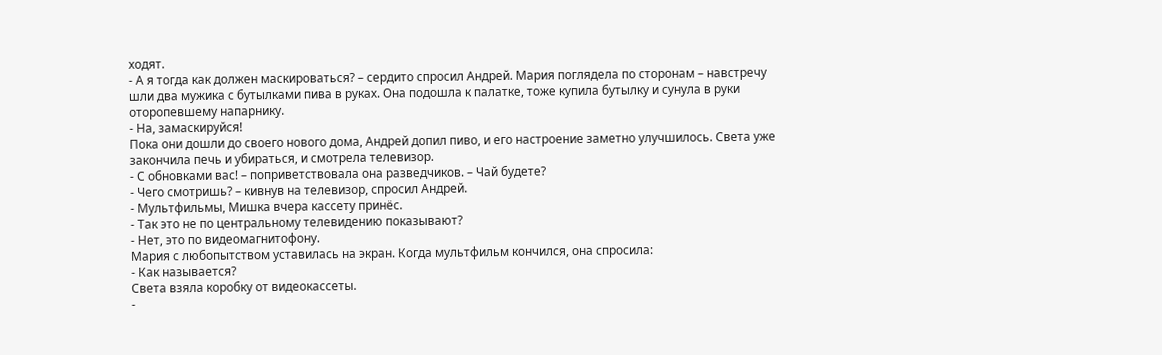ходят.
- А я тогда как должен маскироваться? – сердито спросил Андрей. Мария поглядела по сторонам – навстречу шли два мужика с бутылками пива в руках. Она подошла к палатке, тоже купила бутылку и сунула в руки оторопевшему напарнику.
- На, замаскируйся!
Пока они дошли до своего нового дома, Андрей допил пиво, и его настроение заметно улучшилось. Света уже закончила печь и убираться, и смотрела телевизор.
- С обновками вас! – поприветствовала она разведчиков. – Чай будете?
- Чего смотришь? – кивнув на телевизор, спросил Андрей.
- Мультфильмы, Мишка вчера кассету принёс.
- Так это не по центральному телевидению показывают?
- Нет, это по видеомагнитофону.
Мария с любопытством уставилась на экран. Когда мультфильм кончился, она спросила:
- Как называется?
Света взяла коробку от видеокассеты.
-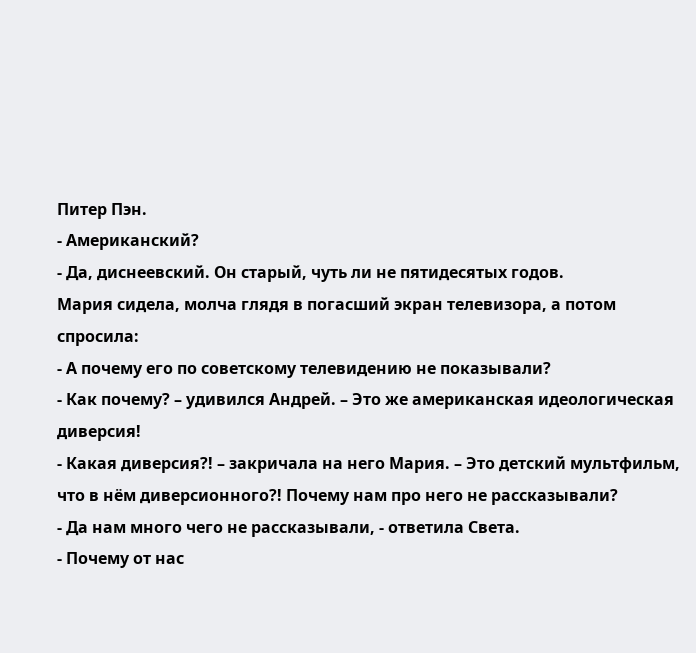Питер Пэн.
- Американский?
- Да, диснеевский. Он старый, чуть ли не пятидесятых годов.
Мария сидела, молча глядя в погасший экран телевизора, а потом спросила:
- А почему его по советскому телевидению не показывали?
- Как почему? – удивился Андрей. – Это же американская идеологическая диверсия!
- Какая диверсия?! – закричала на него Мария. – Это детский мультфильм, что в нём диверсионного?! Почему нам про него не рассказывали?
- Да нам много чего не рассказывали, - ответила Света.
- Почему от нас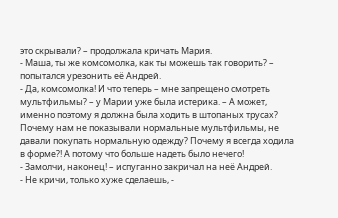это скрывали? – продолжала кричать Мария.
- Маша, ты же комсомолка, как ты можешь так говорить? – попытался урезонить её Андрей.
- Да, комсомолка! И что теперь – мне запрещено смотреть мультфильмы? – у Марии уже была истерика. – А может, именно поэтому я должна была ходить в штопаных трусах? Почему нам не показывали нормальные мультфильмы, не давали покупать нормальную одежду? Почему я всегда ходила в форме?! А потому что больше надеть было нечего!
- Замолчи, наконец! – испуганно закричал на неё Андрей.
- Не кричи, только хуже сделаешь, -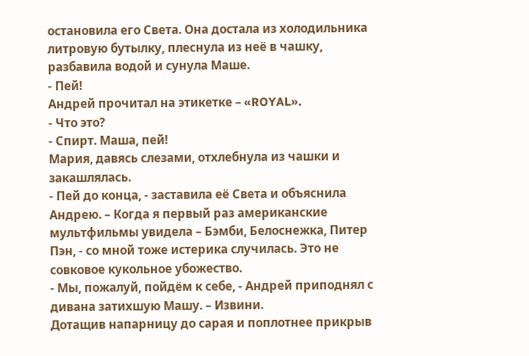остановила его Света. Она достала из холодильника литровую бутылку, плеснула из неё в чашку, разбавила водой и сунула Маше.
- Пей!
Андрей прочитал на этикетке – «ROYAL».
- Что это?
- Спирт. Маша, пей!
Мария, давясь слезами, отхлебнула из чашки и закашлялась.
- Пей до конца, - заставила её Света и объяснила Андрею. – Когда я первый раз американские мультфильмы увидела – Бэмби, Белоснежка, Питер Пэн, - со мной тоже истерика случилась. Это не совковое кукольное убожество.
- Мы, пожалуй, пойдём к себе, - Андрей приподнял с дивана затихшую Машу. – Извини.
Дотащив напарницу до сарая и поплотнее прикрыв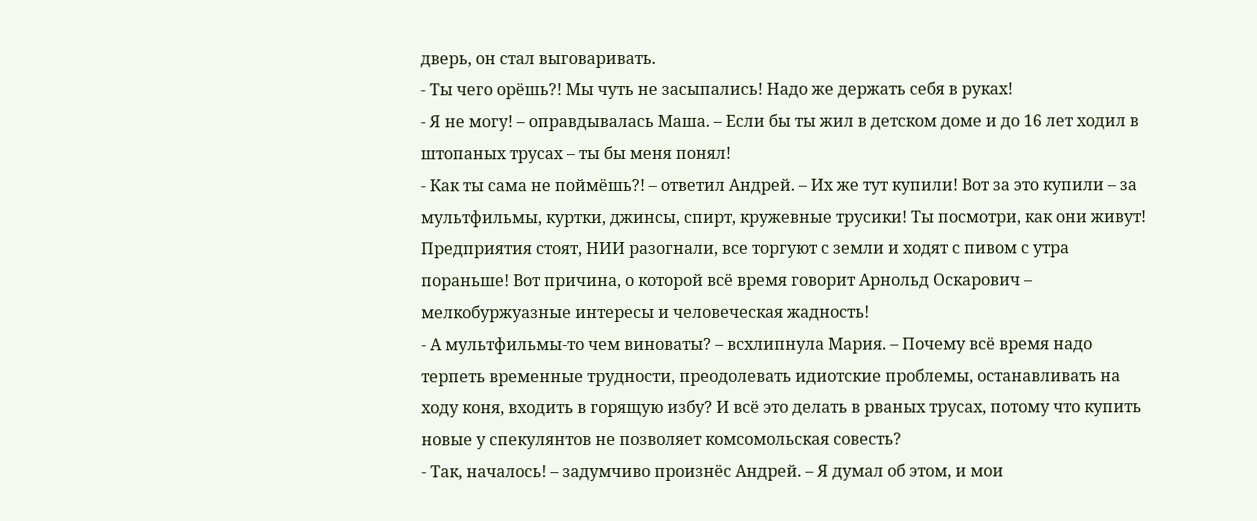дверь, он стал выговаривать.
- Ты чего орёшь?! Мы чуть не засыпались! Надо же держать себя в руках!
- Я не могу! – оправдывалась Маша. – Если бы ты жил в детском доме и до 16 лет ходил в штопаных трусах – ты бы меня понял!
- Как ты сама не поймёшь?! – ответил Андрей. – Их же тут купили! Вот за это купили – за мультфильмы, куртки, джинсы, спирт, кружевные трусики! Ты посмотри, как они живут! Предприятия стоят, НИИ разогнали, все торгуют с земли и ходят с пивом с утра пораньше! Вот причина, о которой всё время говорит Арнольд Оскарович – мелкобуржуазные интересы и человеческая жадность!
- А мультфильмы-то чем виноваты? – всхлипнула Мария. – Почему всё время надо терпеть временные трудности, преодолевать идиотские проблемы, останавливать на ходу коня, входить в горящую избу? И всё это делать в рваных трусах, потому что купить новые у спекулянтов не позволяет комсомольская совесть?
- Так, началось! – задумчиво произнёс Андрей. – Я думал об этом, и мои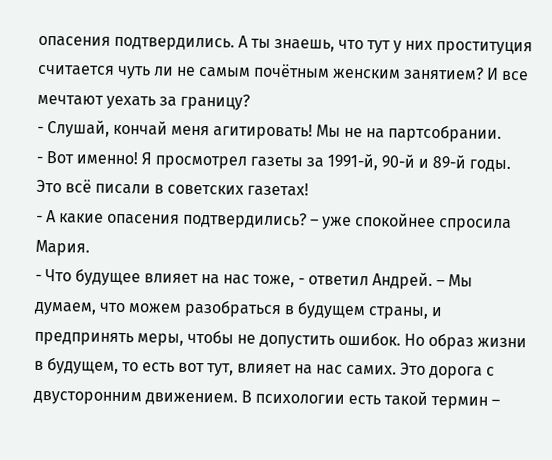опасения подтвердились. А ты знаешь, что тут у них проституция считается чуть ли не самым почётным женским занятием? И все мечтают уехать за границу?
- Слушай, кончай меня агитировать! Мы не на партсобрании.
- Вот именно! Я просмотрел газеты за 1991-й, 90-й и 89-й годы. Это всё писали в советских газетах!
- А какие опасения подтвердились? – уже спокойнее спросила Мария.
- Что будущее влияет на нас тоже, - ответил Андрей. – Мы думаем, что можем разобраться в будущем страны, и предпринять меры, чтобы не допустить ошибок. Но образ жизни в будущем, то есть вот тут, влияет на нас самих. Это дорога с двусторонним движением. В психологии есть такой термин –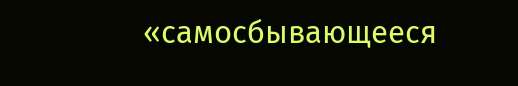«самосбывающееся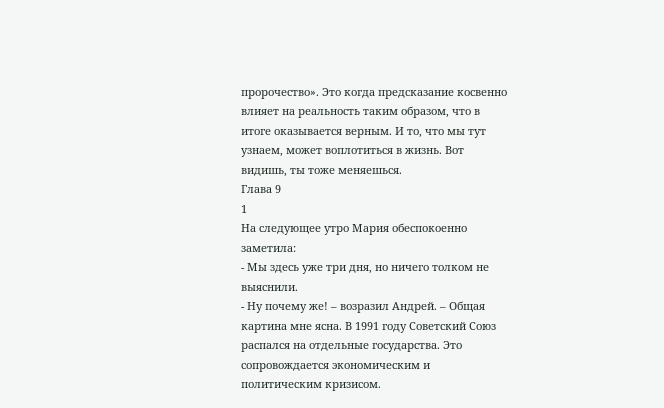пророчество». Это когда предсказание косвенно влияет на реальность таким образом, что в итоге оказывается верным. И то, что мы тут узнаем, может воплотиться в жизнь. Вот видишь, ты тоже меняешься.
Глава 9
1
На следующее утро Мария обеспокоенно заметила:
- Мы здесь уже три дня, но ничего толком не выяснили.
- Ну почему же! – возразил Андрей. – Общая картина мне ясна. В 1991 году Советский Союз распался на отдельные государства. Это сопровождается экономическим и политическим кризисом.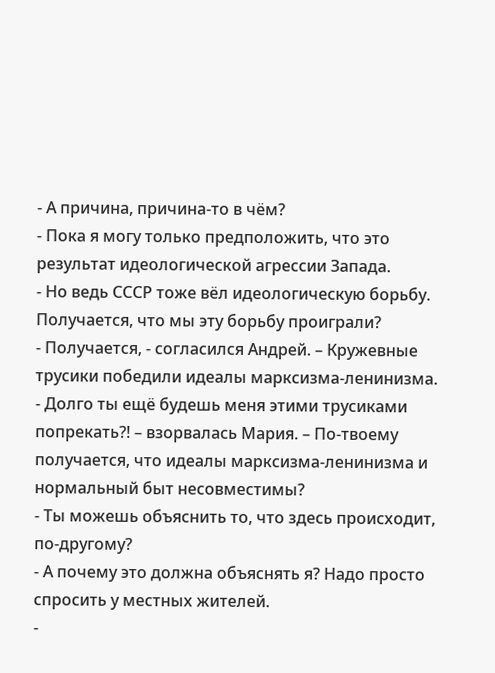- А причина, причина-то в чём?
- Пока я могу только предположить, что это результат идеологической агрессии Запада.
- Но ведь СССР тоже вёл идеологическую борьбу. Получается, что мы эту борьбу проиграли?
- Получается, - согласился Андрей. – Кружевные трусики победили идеалы марксизма-ленинизма.
- Долго ты ещё будешь меня этими трусиками попрекать?! – взорвалась Мария. – По-твоему получается, что идеалы марксизма-ленинизма и нормальный быт несовместимы?
- Ты можешь объяснить то, что здесь происходит, по-другому?
- А почему это должна объяснять я? Надо просто спросить у местных жителей.
-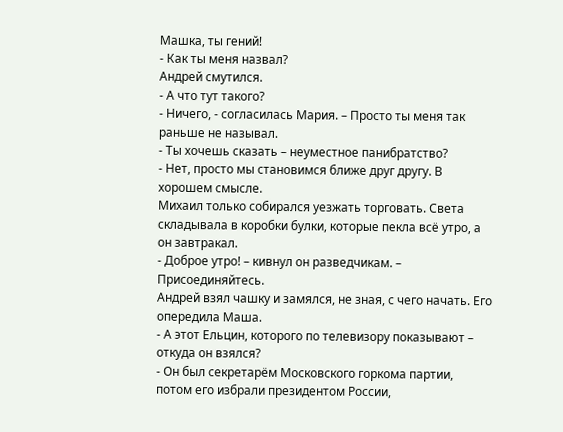Машка, ты гений!
- Как ты меня назвал?
Андрей смутился.
- А что тут такого?
- Ничего, - согласилась Мария. – Просто ты меня так раньше не называл.
- Ты хочешь сказать – неуместное панибратство?
- Нет, просто мы становимся ближе друг другу. В хорошем смысле.
Михаил только собирался уезжать торговать. Света складывала в коробки булки, которые пекла всё утро, а он завтракал.
- Доброе утро! – кивнул он разведчикам. – Присоединяйтесь.
Андрей взял чашку и замялся, не зная, с чего начать. Его опередила Маша.
- А этот Ельцин, которого по телевизору показывают – откуда он взялся?
- Он был секретарём Московского горкома партии, потом его избрали президентом России,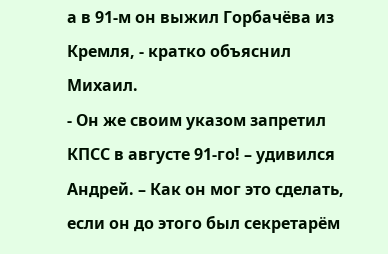а в 91-м он выжил Горбачёва из Кремля, - кратко объяснил Михаил.
- Он же своим указом запретил КПСС в августе 91-го! – удивился Андрей. – Как он мог это сделать, если он до этого был секретарём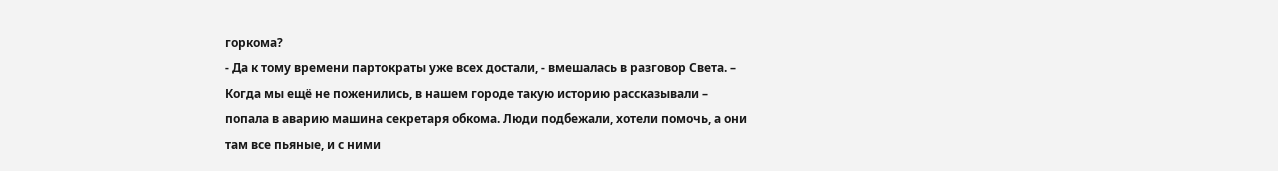горкома?
- Да к тому времени партократы уже всех достали, - вмешалась в разговор Света. – Когда мы ещё не поженились, в нашем городе такую историю рассказывали – попала в аварию машина секретаря обкома. Люди подбежали, хотели помочь, а они там все пьяные, и с ними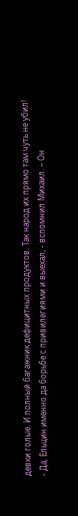девки голые. И полный багажник дефицитных продуктов. Так народ их прямо там чуть не убил!
- Да, Ельцин именно да борьбе с привилегиями и выехал, - вспомнил Михаил. – Он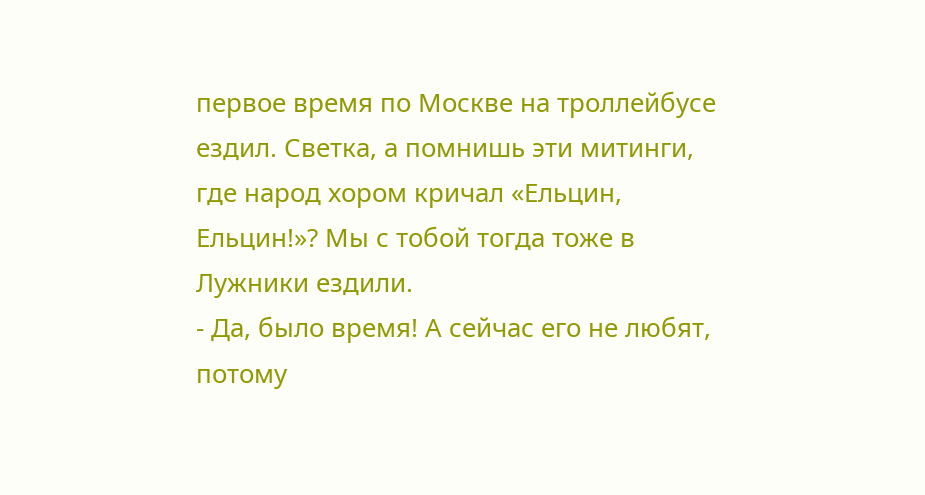первое время по Москве на троллейбусе ездил. Светка, а помнишь эти митинги, где народ хором кричал «Ельцин, Ельцин!»? Мы с тобой тогда тоже в Лужники ездили.
- Да, было время! А сейчас его не любят, потому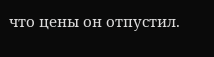что цены он отпустил.